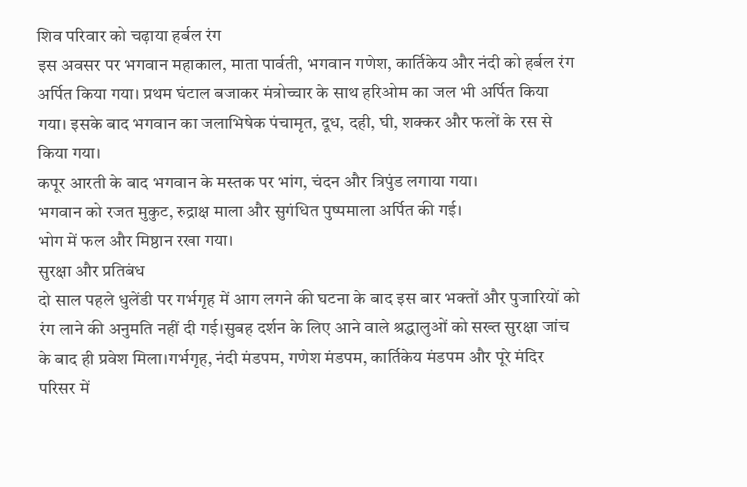शिव परिवार को चढ़ाया हर्बल रंग
इस अवसर पर भगवान महाकाल, माता पार्वती, भगवान गणेश, कार्तिकेय और नंदी को हर्बल रंग अर्पित किया गया। प्रथम घंटाल बजाकर मंत्रोच्चार के साथ हरिओम का जल भी अर्पित किया गया। इसके बाद भगवान का जलाभिषेक पंचामृत, दूध, दही, घी, शक्कर और फलों के रस से किया गया।
कपूर आरती के बाद भगवान के मस्तक पर भांग, चंदन और त्रिपुंड लगाया गया।
भगवान को रजत मुकुट, रुद्राक्ष माला और सुगंधित पुष्पमाला अर्पित की गई।
भोग में फल और मिष्ठान रखा गया।
सुरक्षा और प्रतिबंध
दो साल पहले धुलेंडी पर गर्भगृह में आग लगने की घटना के बाद इस बार भक्तों और पुजारियों को रंग लाने की अनुमति नहीं दी गई।सुबह दर्शन के लिए आने वाले श्रद्धालुओं को सख्त सुरक्षा जांच के बाद ही प्रवेश मिला।गर्भगृह, नंदी मंडपम, गणेश मंडपम, कार्तिकेय मंडपम और पूरे मंदिर परिसर में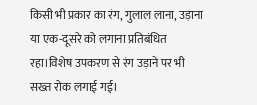किसी भी प्रकार का रंग, गुलाल लाना, उड़ाना या एक-दूसरे को लगाना प्रतिबंधित रहा।विशेष उपकरण से रंग उड़ाने पर भी सख्त रोक लगाई गई।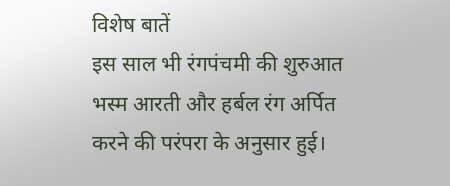विशेष बातें
इस साल भी रंगपंचमी की शुरुआत भस्म आरती और हर्बल रंग अर्पित करने की परंपरा के अनुसार हुई।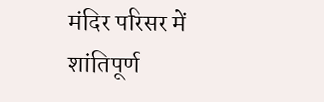मंदिर परिसर में शांतिपूर्ण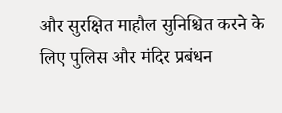और सुरक्षित माहौल सुनिश्चित करने के लिए पुलिस और मंदिर प्रबंधन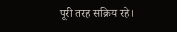पूरी तरह सक्रिय रहे।